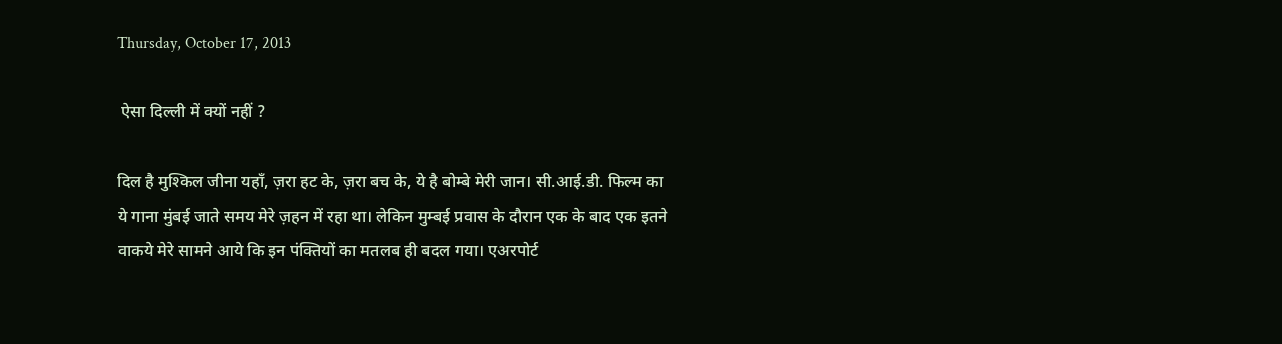Thursday, October 17, 2013

 ऐसा दिल्ली में क्यों नहीं ?

दिल है मुश्किल जीना यहाँ, ज़रा हट के, ज़रा बच के, ये है बोम्बे मेरी जान। सी.आई.डी. फिल्म का ये गाना मुंबई जाते समय मेरे ज़हन में रहा था। लेकिन मुम्बई प्रवास के दौरान एक के बाद एक इतने वाकये मेरे सामने आये कि इन पंक्तियों का मतलब ही बदल गया। एअरपोर्ट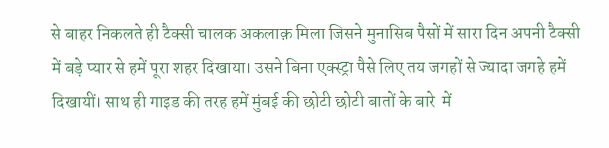से बाहर निकलते ही टैक्सी चालक अकलाक़ मिला जिसने मुनासिब पैसों में सारा दिन अपनी टैक्सी में बड़े प्यार से हमें पूरा शहर दिखाया। उसने बिना एक्स्ट्रा पैसे लिए तय जगहों से ज्यादा जगहे हमें दिखायीं। साथ ही गाइड की तरह हमें मुंबई की छोटी छोटी बातों के बारे  में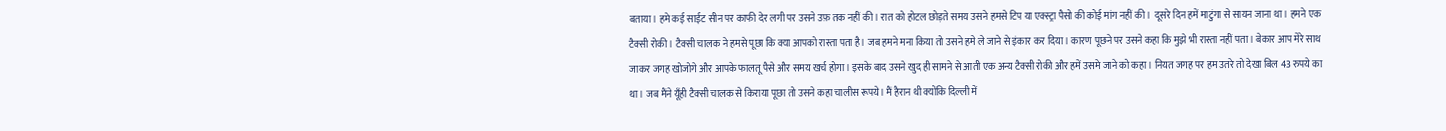बताया। हमे कई साईट सीन पर काफी देर लगी पर उसने उफ़ तक नहीं की। रात को होटल छोड़ते समय उसने हमसे टिप या एक्स्ट्रा पैसो की कोई मांग नहीं की।  दूसरे दिन हमें माटुंगा से सायन जाना था। हमने एक टैक्सी रोकी। टैक्सी चालक ने हमसे पूछा कि क्या आपको रास्ता पता है। जब हमने मना किया तो उसने हमे ले जाने से इंकार कर दिया। कारण पूछने पर उसने कहा कि मुझे भी रास्ता नहीं पता। बेकार आप मेरे साथ जाकर जगह खोजोगे और आपके फालतू पैसे और समय खर्च होगा। इसके बाद उसने खुद ही सामने से आती एक अन्य टैक्सी रोकी और हमें उसमे जाने को कहा। नियत जगह पर हम उतरे तो देखा बिल 43 रुपये का था। जब मैंने यूँही टैक्सी चालक से किराया पूछा तो उसने कहा चालीस रूपये। मैं हैरान थी क्योंकि दिल्ली में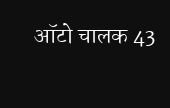ऑटो चालक 43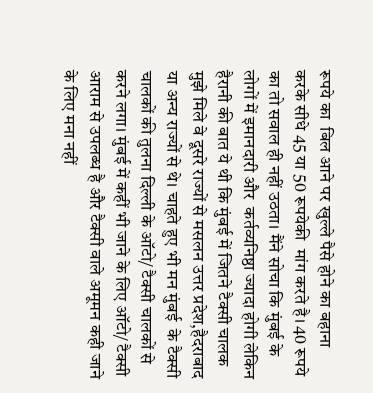रूपये का  बिल आने पर खुल्ले पैसे होने का बहाना  करके सीधे 45 या 50 रूपयेकी  मांग करते है। 40 रूपये का तो सवाल ही नहीं उठता। मैंने सोचा कि मुंबई के लोगों में इमानदारी और  कर्तव्यनिष्ठा ज्यादा होगी लेकिन हैरानी की बात ये थी कि मुंबई में जितने टैक्सी चालक मुझे मिले वे दूसरे राज्यों से मसलन उत्तर प्रदेश,हैदराबाद या अन्य राज्यों से थे। चाहते हुए भी मन मुंबई  के टैक्सी चालकों की तुलना दिल्ली के ऑटो/ टैक्सी चालकों से करने लगा। मुंबई में कहीं भी जाने के लिए ऑटो/ टैक्सी आराम से उपलब्ध है और टैक्सी वाले अमूमन कही जाने के लिए मना नहीं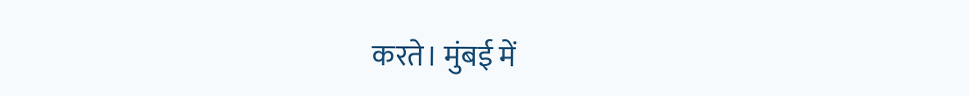करते। मुंबई में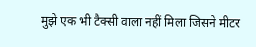मुझे एक भी टैक्सी वाला नहीं मिला जिसने मीटर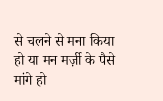से चलने से मना किया हो या मन मर्ज़ी के पैसे मांगे हो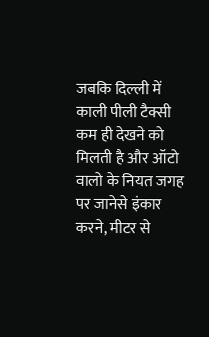जबकि दिल्ली में काली पीली टैक्सी कम ही देखने को मिलती है और ऑटो वालो के नियत जगह पर जानेसे इंकार करने, मीटर से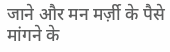जाने और मन मर्ज़ी के पैसे मांगने के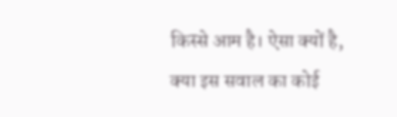किस्से आम है। ऐसा क्यों है, क्या इस सवाल का कोई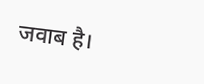जवाब है।